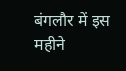बंगलौर में इस महीने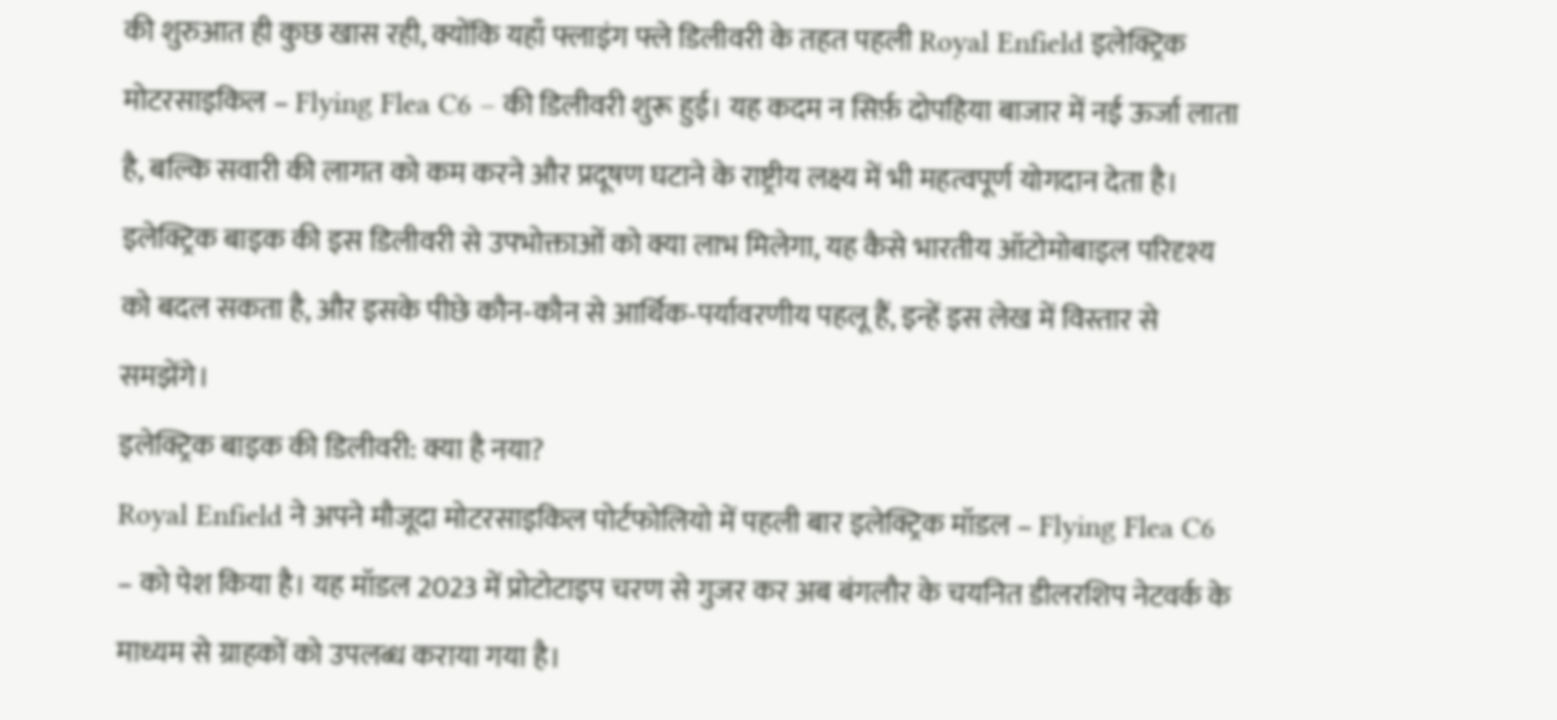की शुरुआत ही कुछ खास रही, क्योंकि यहाँ फ्लाइंग फ्ले डिलीवरी के तहत पहली Royal Enfield इलेक्ट्रिक मोटरसाइकिल – Flying Flea C6 – की डिलीवरी शुरू हुई। यह कदम न सिर्फ़ दोपहिया बाजार में नई ऊर्जा लाता है, बल्कि सवारी की लागत को कम करने और प्रदूषण घटाने के राष्ट्रीय लक्ष्य में भी महत्वपूर्ण योगदान देता है। इलेक्ट्रिक बाइक की इस डिलीवरी से उपभोक्ताओं को क्या लाभ मिलेगा, यह कैसे भारतीय ऑटोमोबाइल परिदृश्य को बदल सकता है, और इसके पीछे कौन‑कौन से आर्थिक‑पर्यावरणीय पहलू हैं, इन्हें इस लेख में विस्तार से समझेंगे।
इलेक्ट्रिक बाइक की डिलीवरी: क्या है नया?
Royal Enfield ने अपने मौजूदा मोटरसाइकिल पोर्टफोलियो में पहली बार इलेक्ट्रिक मॉडल – Flying Flea C6 – को पेश किया है। यह मॉडल 2023 में प्रोटोटाइप चरण से गुजर कर अब बंगलौर के चयनित डीलरशिप नेटवर्क के माध्यम से ग्राहकों को उपलब्ध कराया गया है।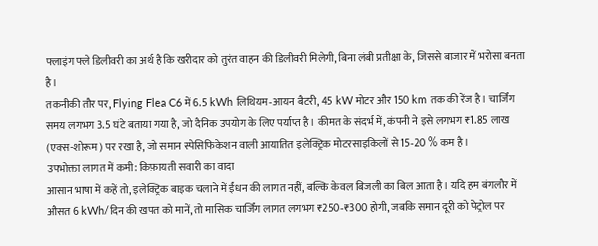फ्लाइंग फ्ले डिलीवरी का अर्थ है कि खरीदार को तुरंत वाहन की डिलीवरी मिलेगी, बिना लंबी प्रतीक्षा के, जिससे बाजार में भरोसा बनता है।
तकनीकी तौर पर, Flying Flea C6 में 6.5 kWh लिथियम‑आयन बैटरी, 45 kW मोटर और 150 km तक की रेंज है। चार्जिंग समय लगभग 3.5 घंटे बताया गया है, जो दैनिक उपयोग के लिए पर्याप्त है। कीमत के संदर्भ में, कंपनी ने इसे लगभग ₹1.85 लाख (एक्स-शोरूम) पर रखा है, जो समान स्पेसिफिकेशन वाली आयातित इलेक्ट्रिक मोटरसाइकिलों से 15‑20 % कम है।
उपभोक्ता लागत में कमी: किफ़ायती सवारी का वादा
आसान भाषा में कहें तो, इलेक्ट्रिक बाइक चलाने में ईंधन की लागत नहीं, बल्कि केवल बिजली का बिल आता है। यदि हम बंगलौर में औसत 6 kWh/दिन की खपत को मानें, तो मासिक चार्जिंग लागत लगभग ₹250‑₹300 होगी, जबकि समान दूरी को पेट्रोल पर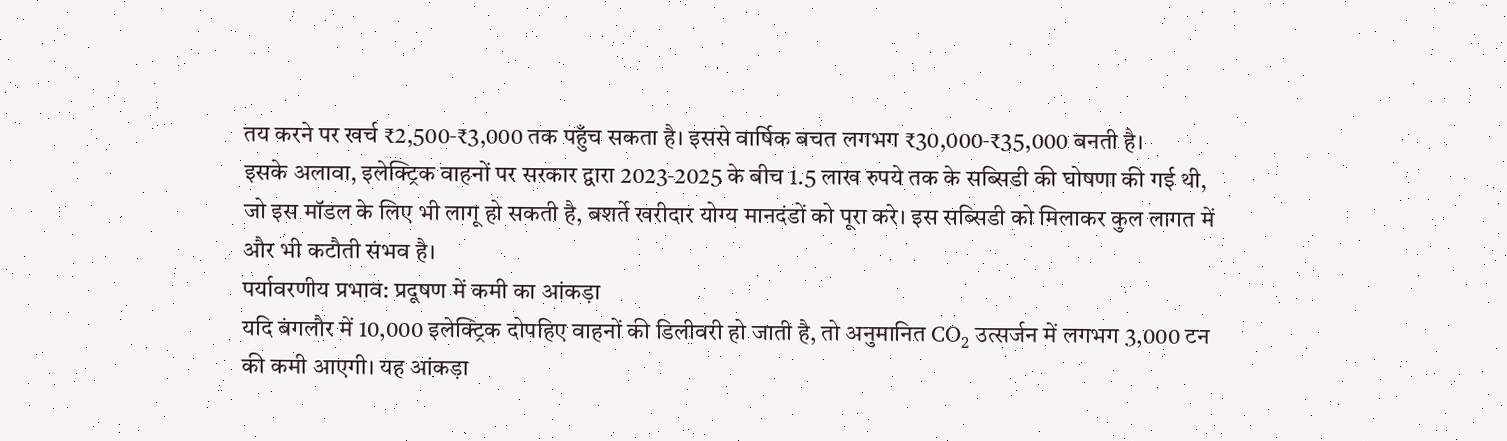तय करने पर खर्च ₹2,500‑₹3,000 तक पहुँच सकता है। इससे वार्षिक बचत लगभग ₹30,000‑₹35,000 बनती है।
इसके अलावा, इलेक्ट्रिक वाहनों पर सरकार द्वारा 2023‑2025 के बीच 1.5 लाख रुपये तक के सब्सिडी की घोषणा की गई थी, जो इस मॉडल के लिए भी लागू हो सकती है, बशर्ते खरीदार योग्य मानदंडों को पूरा करे। इस सब्सिडी को मिलाकर कुल लागत में और भी कटौती संभव है।
पर्यावरणीय प्रभाव: प्रदूषण में कमी का आंकड़ा
यदि बंगलौर में 10,000 इलेक्ट्रिक दोपहिए वाहनों की डिलीवरी हो जाती है, तो अनुमानित CO₂ उत्सर्जन में लगभग 3,000 टन की कमी आएगी। यह आंकड़ा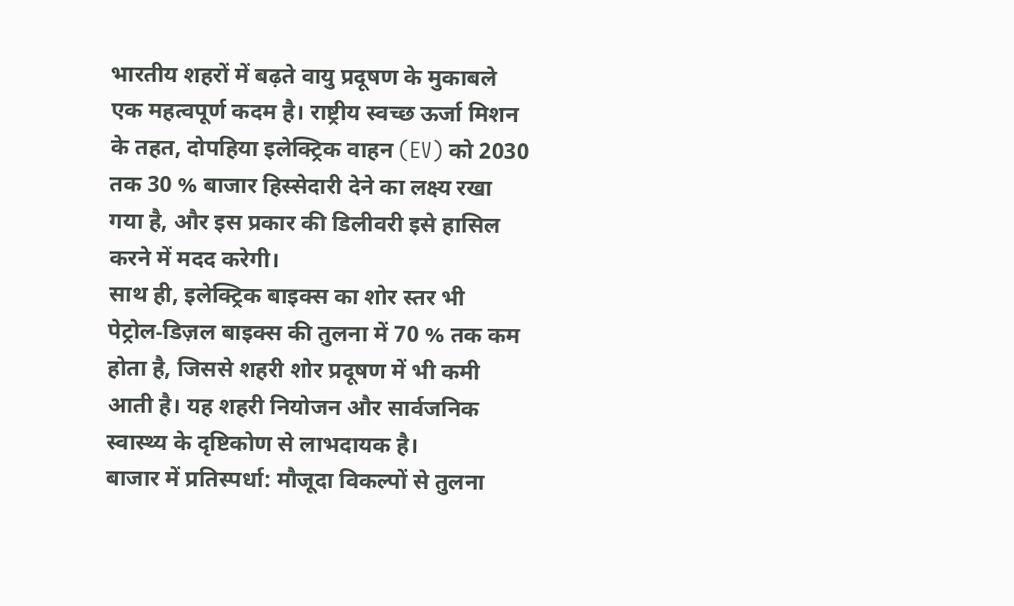भारतीय शहरों में बढ़ते वायु प्रदूषण के मुकाबले एक महत्वपूर्ण कदम है। राष्ट्रीय स्वच्छ ऊर्जा मिशन के तहत, दोपहिया इलेक्ट्रिक वाहन (EV) को 2030 तक 30 % बाजार हिस्सेदारी देने का लक्ष्य रखा गया है, और इस प्रकार की डिलीवरी इसे हासिल करने में मदद करेगी।
साथ ही, इलेक्ट्रिक बाइक्स का शोर स्तर भी पेट्रोल‑डिज़ल बाइक्स की तुलना में 70 % तक कम होता है, जिससे शहरी शोर प्रदूषण में भी कमी आती है। यह शहरी नियोजन और सार्वजनिक स्वास्थ्य के दृष्टिकोण से लाभदायक है।
बाजार में प्रतिस्पर्धा: मौजूदा विकल्पों से तुलना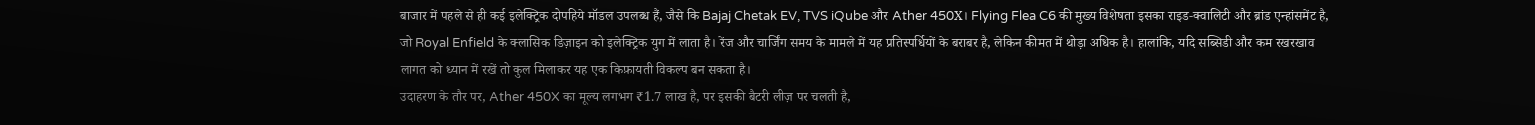बाजार में पहले से ही कई इलेक्ट्रिक दोपहिये मॉडल उपलब्ध हैं, जैसे कि Bajaj Chetak EV, TVS iQube और Ather 450X। Flying Flea C6 की मुख्य विशेषता इसका राइड‑क्वालिटी और ब्रांड एन्हांसमेंट है, जो Royal Enfield के क्लासिक डिज़ाइन को इलेक्ट्रिक युग में लाता है। रेंज और चार्जिंग समय के मामले में यह प्रतिस्पर्धियों के बराबर है, लेकिन कीमत में थोड़ा अधिक है। हालांकि, यदि सब्सिडी और कम रखरखाव लागत को ध्यान में रखें तो कुल मिलाकर यह एक किफ़ायती विकल्प बन सकता है।
उदाहरण के तौर पर, Ather 450X का मूल्य लगभग ₹1.7 लाख है, पर इसकी बैटरी लीज़ पर चलती है,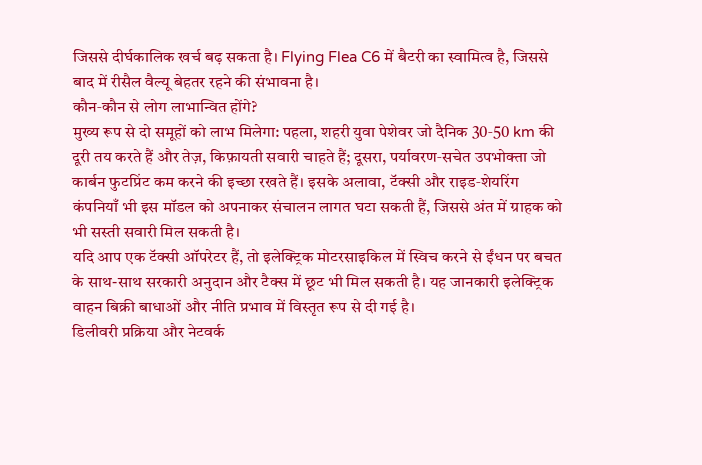जिससे दीर्घकालिक खर्च बढ़ सकता है। Flying Flea C6 में बैटरी का स्वामित्व है, जिससे बाद में रीसैल वैल्यू बेहतर रहने की संभावना है।
कौन‑कौन से लोग लाभान्वित होंगे?
मुख्य रूप से दो समूहों को लाभ मिलेगा: पहला, शहरी युवा पेशेवर जो दैनिक 30‑50 km की दूरी तय करते हैं और तेज़, किफ़ायती सवारी चाहते हैं; दूसरा, पर्यावरण‑सचेत उपभोक्ता जो कार्बन फुटप्रिंट कम करने की इच्छा रखते हैं। इसके अलावा, टॅक्सी और राइड‑शेयरिंग कंपनियाँ भी इस मॉडल को अपनाकर संचालन लागत घटा सकती हैं, जिससे अंत में ग्राहक को भी सस्ती सवारी मिल सकती है।
यदि आप एक टॅक्सी ऑपरेटर हैं, तो इलेक्ट्रिक मोटरसाइकिल में स्विच करने से ईंधन पर बचत के साथ-साथ सरकारी अनुदान और टैक्स में छूट भी मिल सकती है। यह जानकारी इलेक्ट्रिक वाहन बिक्री बाधाओं और नीति प्रभाव में विस्तृत रूप से दी गई है।
डिलीवरी प्रक्रिया और नेटवर्क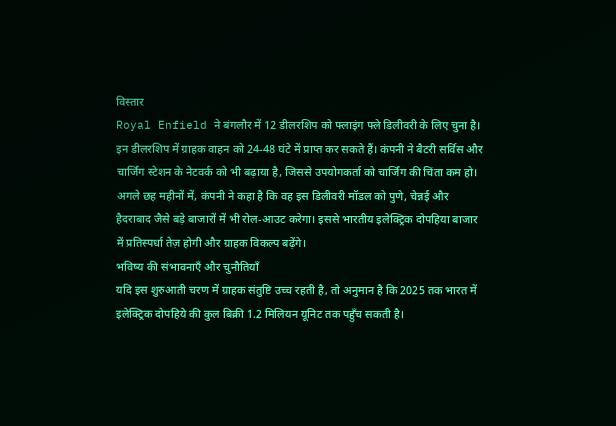विस्तार
Royal Enfield ने बंगलौर में 12 डीलरशिप को फ्लाइंग फ्ले डिलीवरी के लिए चुना है। इन डीलरशिप में ग्राहक वाहन को 24‑48 घंटे में प्राप्त कर सकते हैं। कंपनी ने बैटरी सर्विस और चार्जिंग स्टेशन के नेटवर्क को भी बढ़ाया है, जिससे उपयोगकर्ता को चार्जिंग की चिंता कम हो।
अगले छह महीनों में, कंपनी ने कहा है कि वह इस डिलीवरी मॉडल को पुणे, चेन्नई और हैदराबाद जैसे बड़े बाजारों में भी रोल‑आउट करेगा। इससे भारतीय इलेक्ट्रिक दोपहिया बाजार में प्रतिस्पर्धा तेज़ होगी और ग्राहक विकल्प बढ़ेंगे।
भविष्य की संभावनाएँ और चुनौतियाँ
यदि इस शुरुआती चरण में ग्राहक संतुष्टि उच्च रहती है, तो अनुमान है कि 2025 तक भारत में इलेक्ट्रिक दोपहिये की कुल बिक्री 1.2 मिलियन यूनिट तक पहुँच सकती है।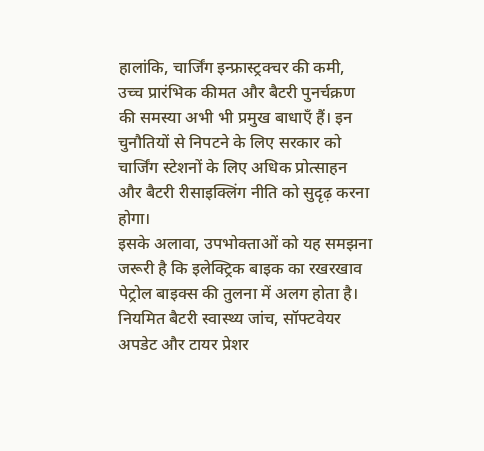हालांकि, चार्जिंग इन्फ्रास्ट्रक्चर की कमी, उच्च प्रारंभिक कीमत और बैटरी पुनर्चक्रण की समस्या अभी भी प्रमुख बाधाएँ हैं। इन चुनौतियों से निपटने के लिए सरकार को चार्जिंग स्टेशनों के लिए अधिक प्रोत्साहन और बैटरी रीसाइक्लिंग नीति को सुदृढ़ करना होगा।
इसके अलावा, उपभोक्ताओं को यह समझना जरूरी है कि इलेक्ट्रिक बाइक का रखरखाव पेट्रोल बाइक्स की तुलना में अलग होता है। नियमित बैटरी स्वास्थ्य जांच, सॉफ्टवेयर अपडेट और टायर प्रेशर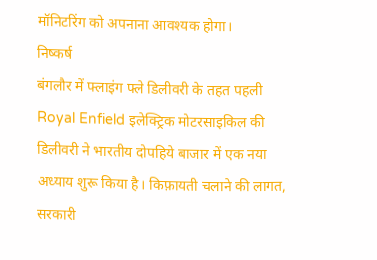मॉनिटरिंग को अपनाना आवश्यक होगा।
निष्कर्ष
बंगलौर में फ्लाइंग फ्ले डिलीवरी के तहत पहली Royal Enfield इलेक्ट्रिक मोटरसाइकिल की डिलीवरी ने भारतीय दोपहिये बाजार में एक नया अध्याय शुरू किया है। किफ़ायती चलाने की लागत, सरकारी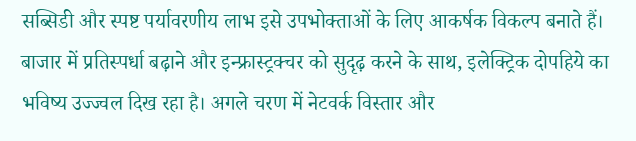सब्सिडी और स्पष्ट पर्यावरणीय लाभ इसे उपभोक्ताओं के लिए आकर्षक विकल्प बनाते हैं। बाजार में प्रतिस्पर्धा बढ़ाने और इन्फ्रास्ट्रक्चर को सुदृढ़ करने के साथ, इलेक्ट्रिक दोपहिये का भविष्य उज्ज्वल दिख रहा है। अगले चरण में नेटवर्क विस्तार और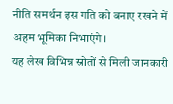नीति समर्थन इस गति को बनाए रखने में अहम भूमिका निभाएंगे।
यह लेख विभिन्न स्रोतों से मिली जानकारी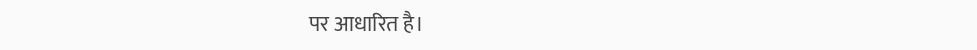पर आधारित है।